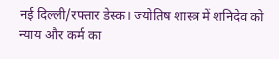नई दिल्ली/रफ्तार डेस्क। ज्योतिष शास्त्र में शनिदेव को न्याय और कर्म का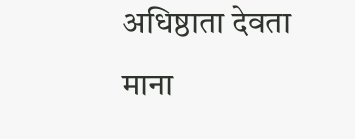अधिष्ठाता देवता माना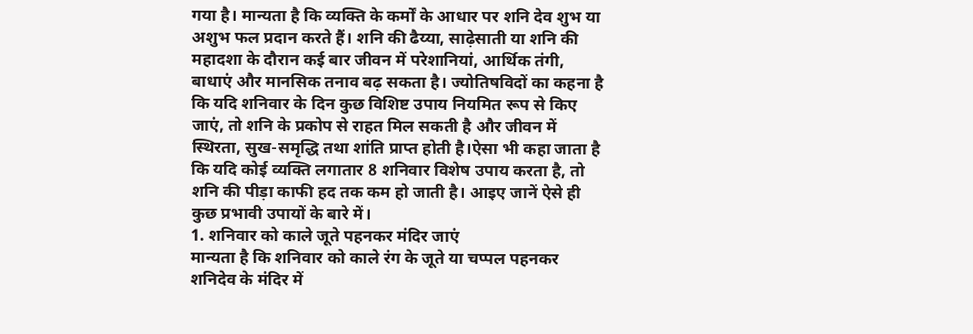गया है। मान्यता है कि व्यक्ति के कर्मों के आधार पर शनि देव शुभ या अशुभ फल प्रदान करते हैं। शनि की ढैय्या, साढ़ेसाती या शनि की महादशा के दौरान कई बार जीवन में परेशानियां, आर्थिक तंगी, बाधाएं और मानसिक तनाव बढ़ सकता है। ज्योतिषविदों का कहना है कि यदि शनिवार के दिन कुछ विशिष्ट उपाय नियमित रूप से किए जाएं, तो शनि के प्रकोप से राहत मिल सकती है और जीवन में स्थिरता, सुख-समृद्धि तथा शांति प्राप्त होती है।ऐसा भी कहा जाता है कि यदि कोई व्यक्ति लगातार 8 शनिवार विशेष उपाय करता है, तो शनि की पीड़ा काफी हद तक कम हो जाती है। आइए जानें ऐसे ही कुछ प्रभावी उपायों के बारे में।
1. शनिवार को काले जूते पहनकर मंदिर जाएं
मान्यता है कि शनिवार को काले रंग के जूते या चप्पल पहनकर शनिदेव के मंदिर में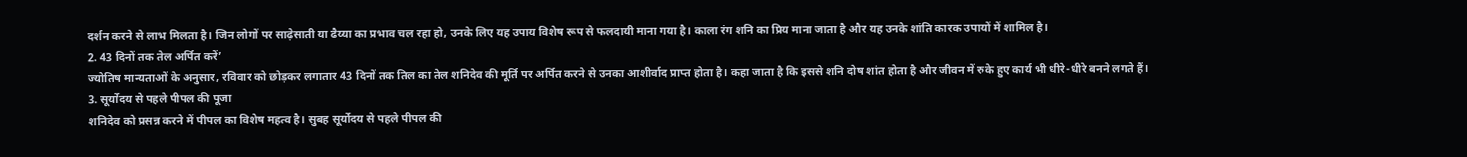दर्शन करने से लाभ मिलता है। जिन लोगों पर साढ़ेसाती या ढैय्या का प्रभाव चल रहा हो, उनके लिए यह उपाय विशेष रूप से फलदायी माना गया है। काला रंग शनि का प्रिय माना जाता है और यह उनके शांति कारक उपायों में शामिल है।
2. 43 दिनों तक तेल अर्पित करें’
ज्योतिष मान्यताओं के अनुसार, रविवार को छोड़कर लगातार 43 दिनों तक तिल का तेल शनिदेव की मूर्ति पर अर्पित करने से उनका आशीर्वाद प्राप्त होता है। कहा जाता है कि इससे शनि दोष शांत होता है और जीवन में रुके हुए कार्य भी धीरे-धीरे बनने लगते हैं।
3. सूर्योदय से पहले पीपल की पूजा
शनिदेव को प्रसन्न करने में पीपल का विशेष महत्व है। सुबह सूर्योदय से पहले पीपल की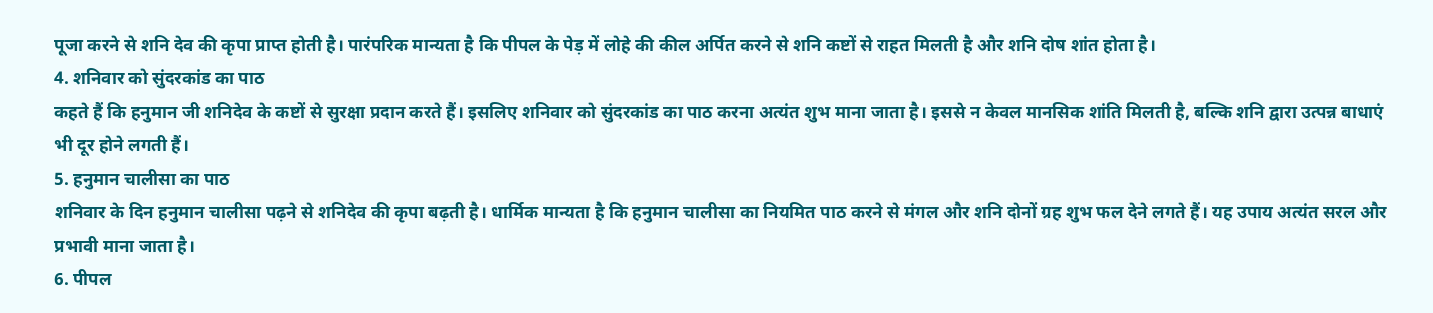पूजा करने से शनि देव की कृपा प्राप्त होती है। पारंपरिक मान्यता है कि पीपल के पेड़ में लोहे की कील अर्पित करने से शनि कष्टों से राहत मिलती है और शनि दोष शांत होता है।
4. शनिवार को सुंदरकांड का पाठ
कहते हैं कि हनुमान जी शनिदेव के कष्टों से सुरक्षा प्रदान करते हैं। इसलिए शनिवार को सुंदरकांड का पाठ करना अत्यंत शुभ माना जाता है। इससे न केवल मानसिक शांति मिलती है, बल्कि शनि द्वारा उत्पन्न बाधाएं भी दूर होने लगती हैं।
5. हनुमान चालीसा का पाठ
शनिवार के दिन हनुमान चालीसा पढ़ने से शनिदेव की कृपा बढ़ती है। धार्मिक मान्यता है कि हनुमान चालीसा का नियमित पाठ करने से मंगल और शनि दोनों ग्रह शुभ फल देने लगते हैं। यह उपाय अत्यंत सरल और प्रभावी माना जाता है।
6. पीपल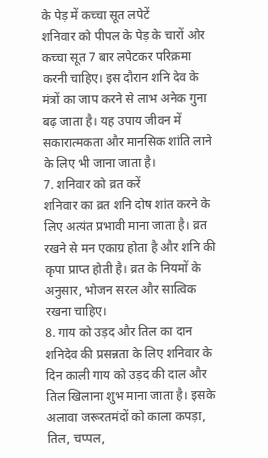के पेड़ में कच्चा सूत लपेटें
शनिवार को पीपल के पेड़ के चारों ओर कच्चा सूत 7 बार लपेटकर परिक्रमा करनी चाहिए। इस दौरान शनि देव के मंत्रों का जाप करने से लाभ अनेक गुना बढ़ जाता है। यह उपाय जीवन में सकारात्मकता और मानसिक शांति लाने के लिए भी जाना जाता है।
7. शनिवार को व्रत करें
शनिवार का व्रत शनि दोष शांत करने के लिए अत्यंत प्रभावी माना जाता है। व्रत रखने से मन एकाग्र होता है और शनि की कृपा प्राप्त होती है। व्रत के नियमों के अनुसार, भोजन सरल और सात्विक रखना चाहिए।
8. गाय को उड़द और तिल का दान
शनिदेव की प्रसन्नता के लिए शनिवार के दिन काली गाय को उड़द की दाल और तिल खिलाना शुभ माना जाता है। इसके अलावा जरूरतमंदों को काला कपड़ा, तिल, चप्पल,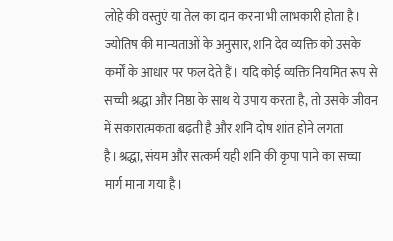लोहे की वस्तुएं या तेल का दान करना भी लाभकारी होता है।
ज्योतिष की मान्यताओं के अनुसार, शनि देव व्यक्ति को उसके कर्मों के आधार पर फल देते हैं। यदि कोई व्यक्ति नियमित रूप से सच्ची श्रद्धा और निष्ठा के साथ ये उपाय करता है, तो उसके जीवन में सकारात्मकता बढ़ती है और शनि दोष शांत होने लगता है।श्रद्धा, संयम और सत्कर्म यही शनि की कृपा पाने का सच्चा मार्ग माना गया है।